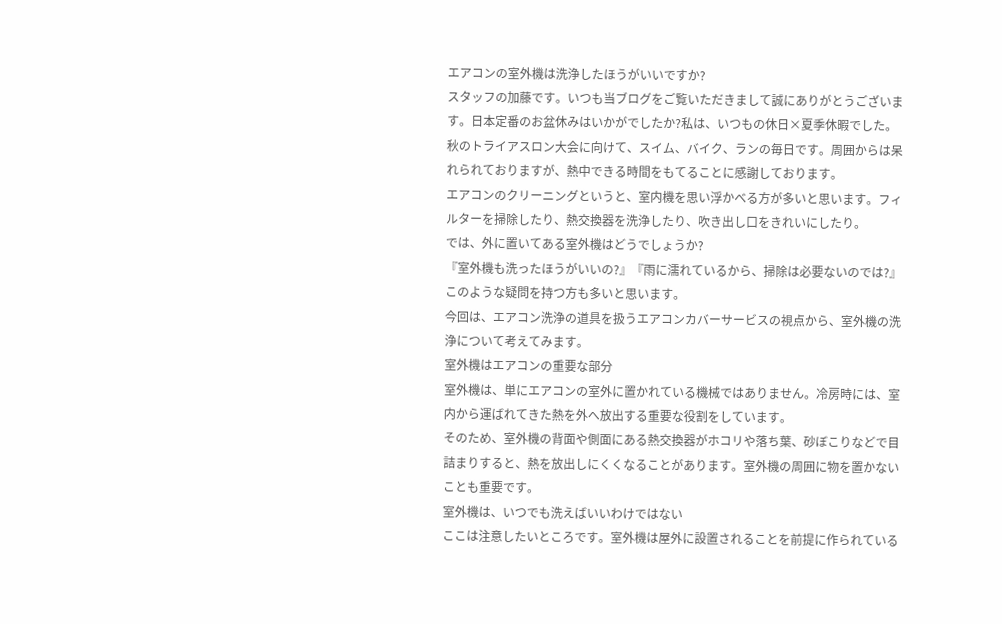エアコンの室外機は洗浄したほうがいいですか?
スタッフの加藤です。いつも当ブログをご覧いただきまして誠にありがとうございます。日本定番のお盆休みはいかがでしたか?私は、いつもの休日×夏季休暇でした。
秋のトライアスロン大会に向けて、スイム、バイク、ランの毎日です。周囲からは呆れられておりますが、熱中できる時間をもてることに感謝しております。
エアコンのクリーニングというと、室内機を思い浮かべる方が多いと思います。フィルターを掃除したり、熱交換器を洗浄したり、吹き出し口をきれいにしたり。
では、外に置いてある室外機はどうでしょうか?
『室外機も洗ったほうがいいの?』『雨に濡れているから、掃除は必要ないのでは?』
このような疑問を持つ方も多いと思います。
今回は、エアコン洗浄の道具を扱うエアコンカバーサービスの視点から、室外機の洗浄について考えてみます。
室外機はエアコンの重要な部分
室外機は、単にエアコンの室外に置かれている機械ではありません。冷房時には、室内から運ばれてきた熱を外へ放出する重要な役割をしています。
そのため、室外機の背面や側面にある熱交換器がホコリや落ち葉、砂ぼこりなどで目詰まりすると、熱を放出しにくくなることがあります。室外機の周囲に物を置かないことも重要です。
室外機は、いつでも洗えばいいわけではない
ここは注意したいところです。室外機は屋外に設置されることを前提に作られている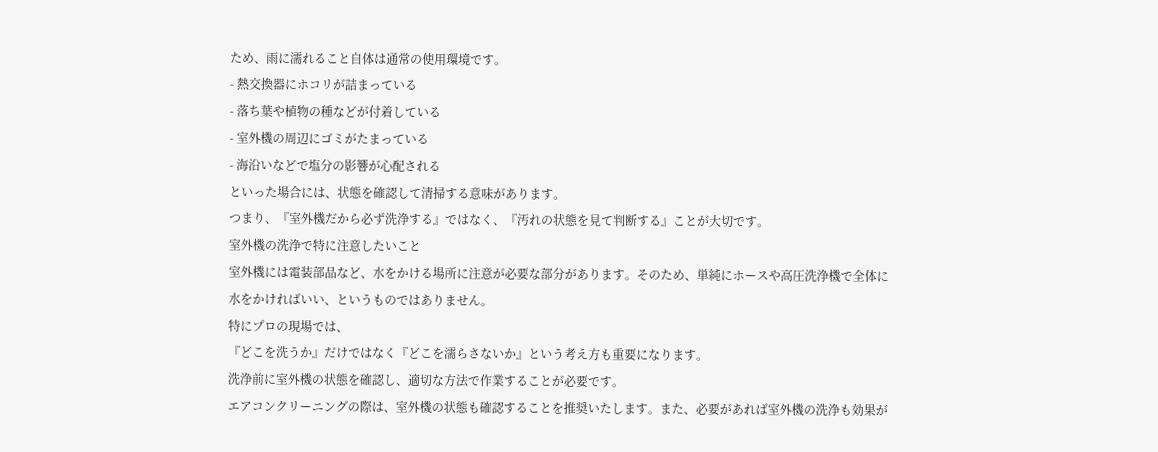ため、雨に濡れること自体は通常の使用環境です。
- 熱交換器にホコリが詰まっている
- 落ち葉や植物の種などが付着している
- 室外機の周辺にゴミがたまっている
- 海沿いなどで塩分の影響が心配される
といった場合には、状態を確認して清掃する意味があります。
つまり、『室外機だから必ず洗浄する』ではなく、『汚れの状態を見て判断する』ことが大切です。
室外機の洗浄で特に注意したいこと
室外機には電装部品など、水をかける場所に注意が必要な部分があります。そのため、単純にホースや高圧洗浄機で全体に水をかければいい、というものではありません。
特にプロの現場では、
『どこを洗うか』だけではなく『どこを濡らさないか』という考え方も重要になります。
洗浄前に室外機の状態を確認し、適切な方法で作業することが必要です。
エアコンクリーニングの際は、室外機の状態も確認することを推奨いたします。また、必要があれば室外機の洗浄も効果が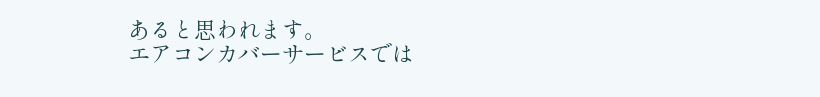あると思われます。
エアコンカバーサービスでは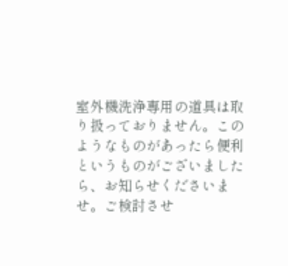室外機洗浄専用の道具は取り扱っておりません。このようなものがあったら便利というものがございましたら、お知らせくださいませ。ご検討させ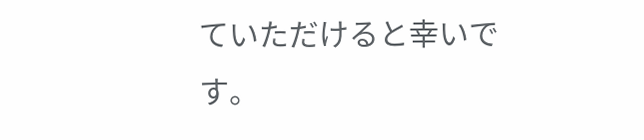ていただけると幸いです。